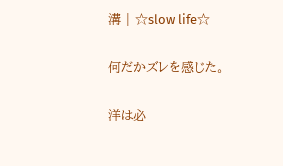溝 | ☆slow life☆

何だかズレを感じた。

洋は必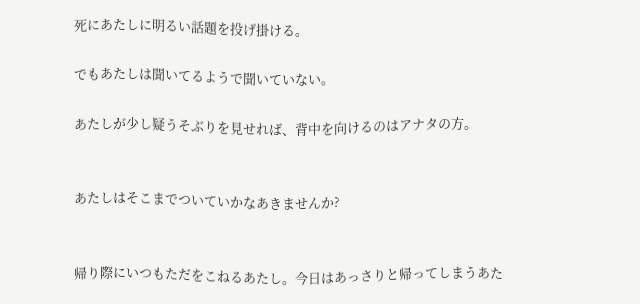死にあたしに明るい話題を投げ掛ける。

でもあたしは聞いてるようで聞いていない。

あたしが少し疑うそぶりを見せれば、背中を向けるのはアナタの方。


あたしはそこまでついていかなあきませんか?


帰り際にいつもただをこねるあたし。今日はあっさりと帰ってしまうあた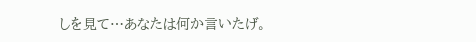しを見て…あなたは何か言いたげ。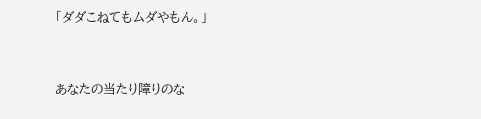「ダダこねてもムダやもん。」


あなたの当たり障りのな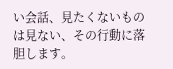い会話、見たくないものは見ない、その行動に落胆します。